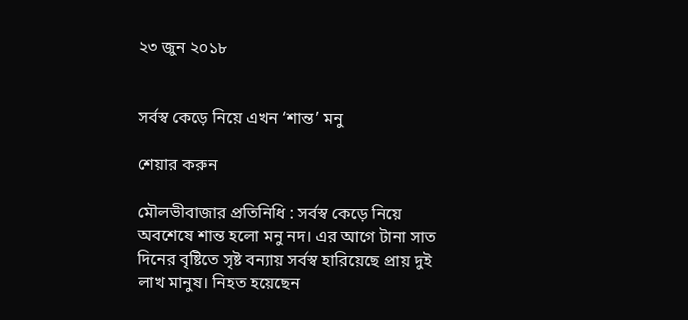২৩ জুন ২০১৮


সর্বস্ব কেড়ে নিয়ে এখন ‘শান্ত’ মনু

শেয়ার করুন

মৌলভীবাজার প্রতিনিধি : সর্বস্ব কেড়ে নিয়ে অবশেষে শান্ত হলো মনু নদ। এর আগে টানা সাত দিনের বৃষ্টিতে সৃষ্ট বন্যায় সর্বস্ব হারিয়েছে প্রায় দুই লাখ মানুষ। নিহত হয়েছেন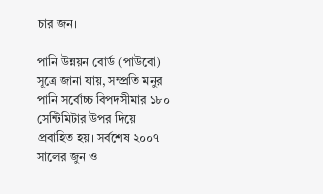চার জন।

পানি উন্নয়ন বোর্ড (পাউবো) সূত্রে জানা যায়, সম্প্রতি মনুর পানি সর্বোচ্চ বিপদসীমার ১৮০ সেন্টিমিটার উপর দিয়ে প্রবাহিত হয়। সর্বশেষ ২০০৭ সালের জুন ও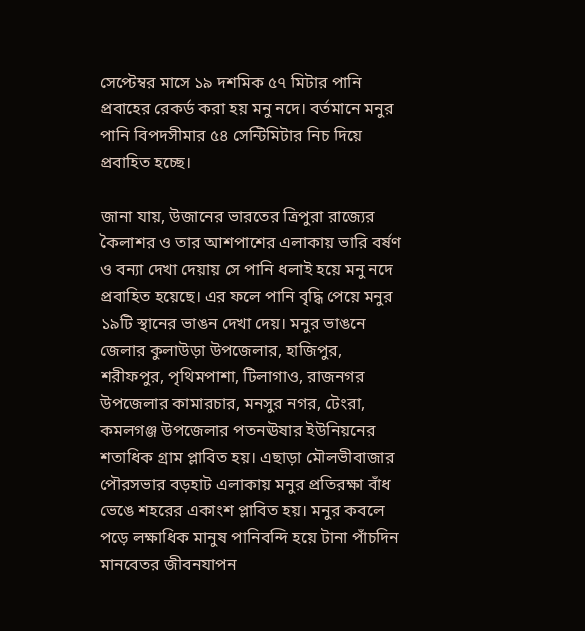সেপ্টেম্বর মাসে ১৯ দশমিক ৫৭ মিটার পানি প্রবাহের রেকর্ড করা হয় মনু নদে। বর্তমানে মনুর পানি বিপদসীমার ৫৪ সেন্টিমিটার নিচ দিয়ে প্রবাহিত হচ্ছে।

জানা যায়, উজানের ভারতের ত্রিপুরা রাজ্যের কৈলাশর ও তার আশপাশের এলাকায় ভারি বর্ষণ ও বন্যা দেখা দেয়ায় সে পানি ধলাই হয়ে মনু নদে প্রবাহিত হয়েছে। এর ফলে পানি বৃদ্ধি পেয়ে মনুর ১৯টি স্থানের ভাঙন দেখা দেয়। মনুর ভাঙনে জেলার কুলাউড়া উপজেলার, হাজিপুর, শরীফপুর, পৃথিমপাশা, টিলাগাও, রাজনগর উপজেলার কামারচার, মনসুর নগর, টেংরা, কমলগঞ্জ উপজেলার পতনঊষার ইউনিয়নের শতাধিক গ্রাম প্লাবিত হয়। এছাড়া মৌলভীবাজার পৌরসভার বড়হাট এলাকায় মনুর প্রতিরক্ষা বাঁধ ভেঙে শহরের একাংশ প্লাবিত হয়। মনুর কবলে পড়ে লক্ষাধিক মানুষ পানিবন্দি হয়ে টানা পাঁচদিন মানবেতর জীবনযাপন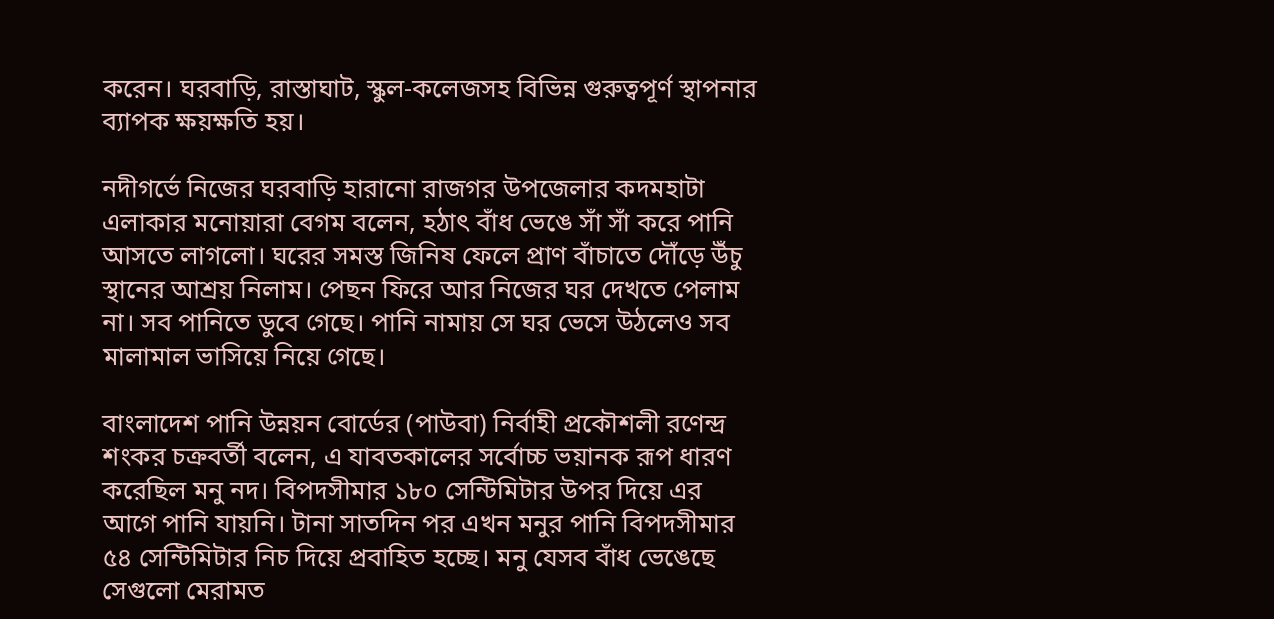করেন। ঘরবাড়ি, রাস্তাঘাট, স্কুল-কলেজসহ বিভিন্ন গুরুত্বপূর্ণ স্থাপনার ব্যাপক ক্ষয়ক্ষতি হয়।

নদীগর্ভে নিজের ঘরবাড়ি হারানো রাজগর উপজেলার কদমহাটা এলাকার মনোয়ারা বেগম বলেন, হঠাৎ বাঁধ ভেঙে সাঁ সাঁ করে পানি আসতে লাগলো। ঘরের সমস্ত জিনিষ ফেলে প্রাণ বাঁচাতে দৌঁড়ে উঁচু স্থানের আশ্রয় নিলাম। পেছন ফিরে আর নিজের ঘর দেখতে পেলাম না। সব পানিতে ডুবে গেছে। পানি নামায় সে ঘর ভেসে উঠলেও সব মালামাল ভাসিয়ে নিয়ে গেছে।

বাংলাদেশ পানি উন্নয়ন বোর্ডের (পাউবা) নির্বাহী প্রকৌশলী রণেন্দ্র শংকর চক্রবর্তী বলেন, এ যাবতকালের সর্বোচ্চ ভয়ানক রূপ ধারণ করেছিল মনু নদ। বিপদসীমার ১৮০ সেন্টিমিটার উপর দিয়ে এর আগে পানি যায়নি। টানা সাতদিন পর এখন মনুর পানি বিপদসীমার ৫৪ সেন্টিমিটার নিচ দিয়ে প্রবাহিত হচ্ছে। মনু যেসব বাঁধ ভেঙেছে সেগুলো মেরামত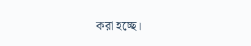করা হচ্ছে।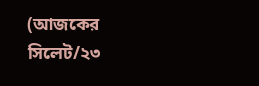(আজকের সিলেট/২৩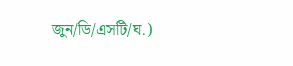জুন/ডি/এসটি/ঘ.)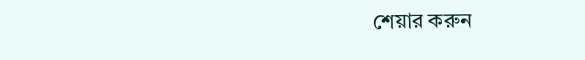শেয়ার করুন